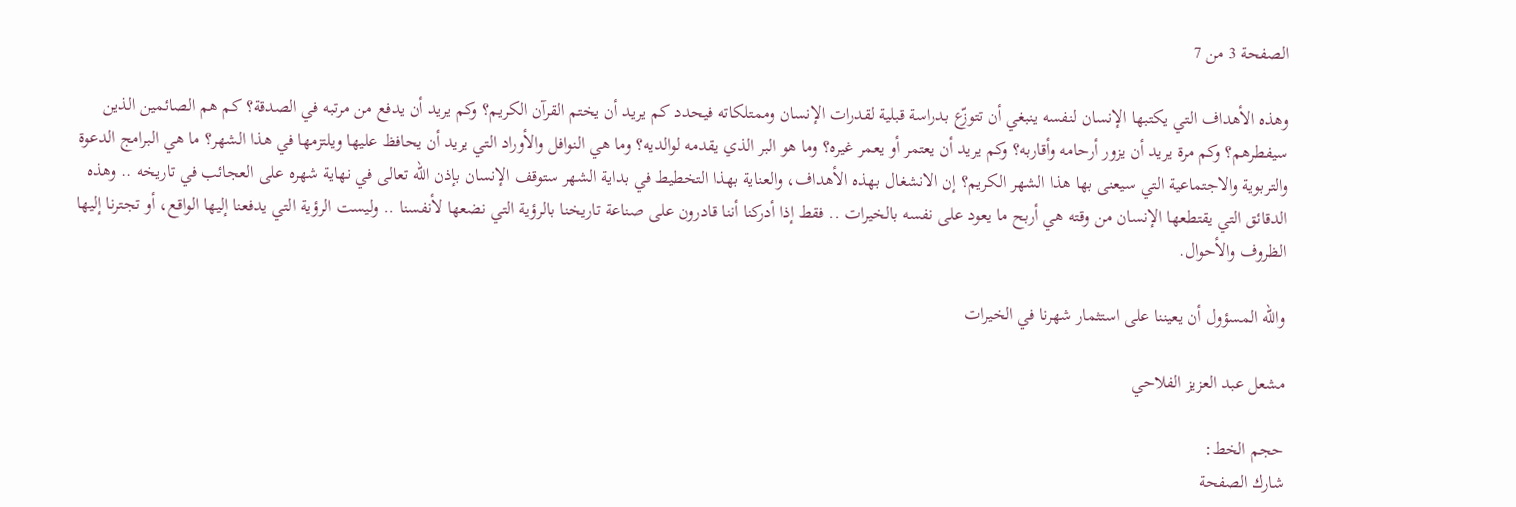الصفحة 3 من 7

وهذه الأهداف التي يكتبها الإنسان لنفسه ينبغي أن تتوزّع بدراسة قبلية لقدرات الإنسان وممتلكاته فيحدد كم يريد أن يختم القرآن الكريم؟ وكم يريد أن يدفع من مرتبه في الصدقة؟ كم هم الصائمين الذين سيفطرهم؟ وكم مرة يريد أن يزور أرحامه وأقاربه؟ وكم يريد أن يعتمر أو يعمر غيره؟ وما هو البر الذي يقدمه لوالديه؟ وما هي النوافل والأوراد التي يريد أن يحافظ عليها ويلتزمها في هذا الشهر؟ ما هي البرامج الدعوة والتربوية والاجتماعية التي سيعنى بها هذا الشهر الكريم؟ إن الانشغال بهذه الأهداف، والعناية بهذا التخطيط في بداية الشهر ستوقف الإنسان بإذن الله تعالى في نهاية شهره على العجائب في تاريخه .. وهذه الدقائق التي يقتطعها الإنسان من وقته هي أربح ما يعود على نفسه بالخيرات .. فقط إذا أدركنا أننا قادرون على صناعة تاريخنا بالرؤية التي نضعها لأنفسنا .. وليست الرؤية التي يدفعنا إليها الواقع، أو تجترنا إليها الظروف والأحوال.

والله المسؤول أن يعيننا على استثمار شهرنا في الخيرات

مشعل عبد العزيز الفلاحي

حجم الخط:
شارك الصفحة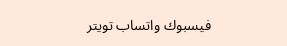فيسبوك واتساب تويتر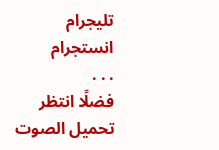تليجرام انستجرام
. . .
فضلًا انتظر تحميل الصوت